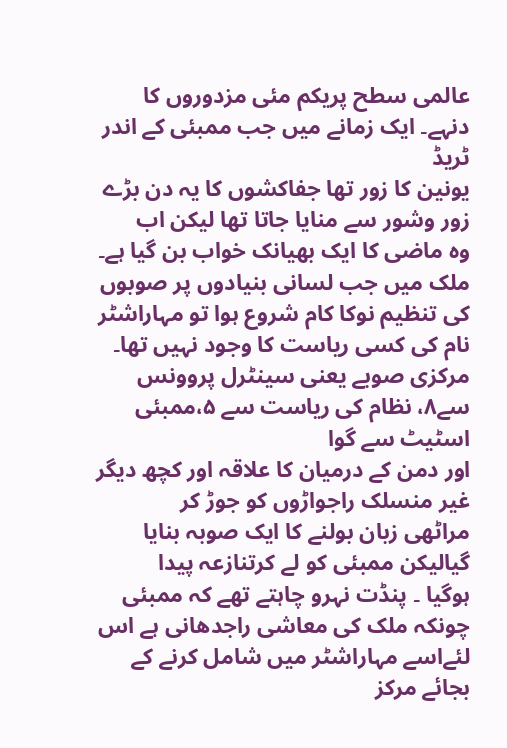عالمی سطح پریکم مئی مزدوروں کا دنہے۔ ایک زمانے میں جب ممبئی کے اندر ٹریڈ
یونین کا زور تھا جفاکشوں کا یہ دن بڑے زور وشور سے منایا جاتا تھا لیکن اب
وہ ماضی کا ایک بھیانک خواب بن گیا ہے۔ ملک میں جب لسانی بنیادوں پر صوبوں
کی تنظیم نوکا کام شروع ہوا تو مہاراشٹر نام کی کسی ریاست کا وجود نہیں تھا۔
مرکزی صوبے یعنی سینٹرل پروونس سے۸، نظام کی ریاست سے ۵،ممبئی اسٹیٹ سے گوا
اور دمن کے درمیان کا علاقہ اور کچھ دیگر غیر منسلک راجواڑوں کو جوڑ کر
مراٹھی زبان بولنے کا ایک صوبہ بنایا گیالیکن ممبئی کو لے کرتنازعہ پیدا
ہوگیا ۔ پنڈت نہرو چاہتے تھے کہ ممبئی چونکہ ملک کی معاشی راجدھانی ہے اس
لئےاسے مہاراشٹر میں شامل کرنے کے بجائے مرکز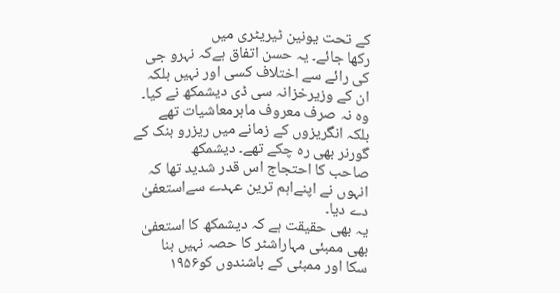کے تحت یونین ٹیریٹری میں
رکھا جائے۔ یہ حسن اتفاق ہےکہ نہرو جی کی رائے سے اختلاف کسی اور نہیں بلکہ
ان کے وزیرخزانہ سی ڈی دیشمکھ نے کیا۔ وہ نہ صرف معروف ماہرمعاشیات تھے
بلکہ انگریزوں کے زمانے میں ریزرو بنک کے گورنر بھی رہ چکے تھے۔ دیشمکھ
صاحب کا احتجاج اس قدر شدید تھا کہ انہوں نے اپنےاہم ترین عہدے سےاستعفیٰ
دے دیا۔
یہ بھی حقیقت ہے کہ دیشمکھ کا استعفیٰ بھی ممبئی مہاراشٹر کا حصہ نہیں بنا
سکا اور ممبئی کے باشندوں کو۱۹۵۶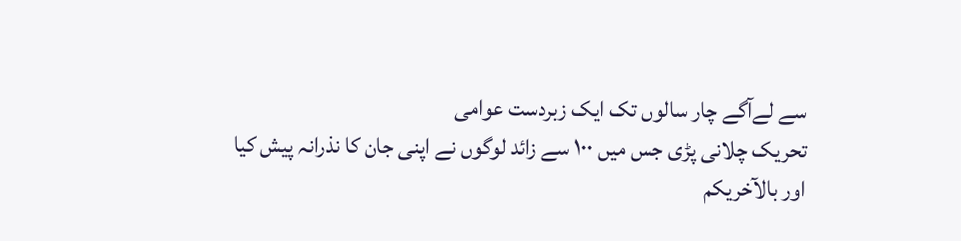سے لےآگے چار سالوں تک ایک زبردست عوامی
تحریک چلانی پڑی جس میں ۱۰۰ سے زائد لوگوں نے اپنی جان کا نذرانہ پیش کیا
اور بالآخریکم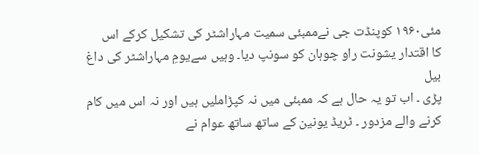مئی۱۹۶۰ کوپنڈت جی نےممبئی سمیت مہاراشٹر کی تشکیل کرکے اس
کا اقتدار یشونت راو چوہان کو سونپ دیا۔ وہیں سےیومِ مہاراشٹر کی داغ بیل
پڑی ۔ اب تو یہ حال ہے کہ ممبئی میں نہ کپڑاملیں ہیں اور نہ اس میں کام
کرنے والے مزدور ۔ ٹریڈ یونین کے ساتھ ساتھ عوام نے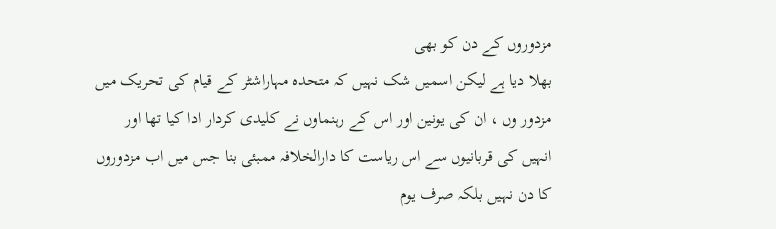مزدوروں کے دن کو بھی
بھلا دیا ہے لیکن اسمیں شک نہیں کہ متحدہ مہاراشٹر کے قیام کی تحریک میں
مزدور وں ، ان کی یونین اور اس کے رہنماوں نے کلیدی کردار ادا کیا تھا اور
انہیں کی قربانیوں سے اس ریاست کا دارالخلافہ ممبئی بنا جس میں اب مزدوروں
کا دن نہیں بلکہ صرف یوم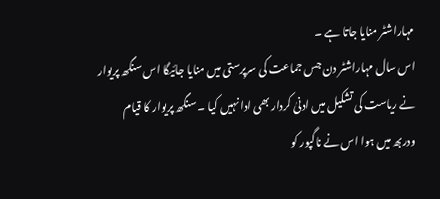مہاراشٹر منایا جاتا ہے ۔
اس سال مہاراشٹر دن جس جماعت کی سرپرستی میں منایا جائیگا اس سنگھ پریوار
نے ریاست کی تشکیل میں ادنیٰ کردار بھی ادا نہیں کیا ۔ سنگھ پریوار کا قیام
ودربھ میں ہوا اس نے ناگپور کو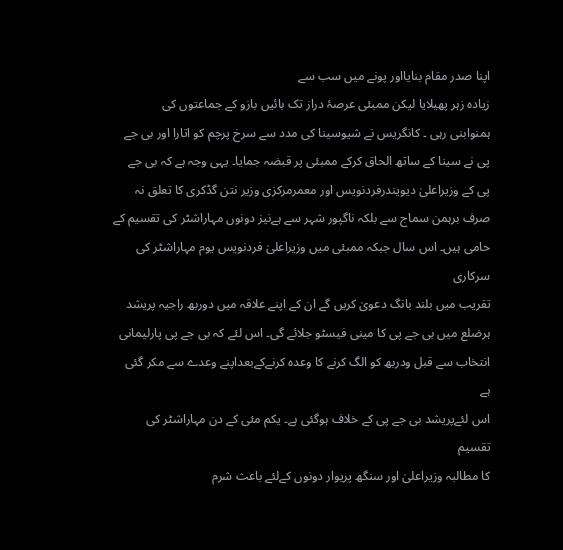اپنا صدر مقام بنایااور پونے میں سب سے
زیادہ زہر پھیلایا لیکن ممبئی عرصۂ دراز تک بائیں بازو کے جماعتوں کی
ہمنوابنی رہی ۔ کانگریس نے شیوسینا کی مدد سے سرخ پرچم کو اتارا اور بی جے
پی نے سینا کے ساتھ الحاق کرکے ممبئی پر قبضہ جمایا۔ یہی وجہ ہے کہ بی جے
پی کے وزیراعلیٰ دیویندرفردنویس اور معمرمرکزی وزیر نتن گڈکری کا تعلق نہ
صرف برہمن سماج سے بلکہ ناگپور شہر سے ہےنیز دونوں مہاراشٹر کی تقسیم کے
حامی ہیں۔ اس سال جبکہ ممبئی میں وزیراعلیٰ فردنویس یوم مہاراشٹر کی سرکاری
تقریب میں بلند بانگ دعویٰ کریں گے ان کے اپنے علاقہ میں دوربھ راجیہ پریشد
ہرضلع میں بی جے پی کا مینی فیسٹو جلائے گی۔ اس لئے کہ بی جے پی پارلیمانی
انتخاب سے قبل ودربھ کو الگ کرنے کا وعدہ کرنےکےبعداپنے وعدے سے مکر گئی ہے
اس لئےپریشد بی جے پی کے خلاف ہوگئی ہے۔ یکم مئی کے دن مہاراشٹر کی تقسیم
کا مطالبہ وزیراعلیٰ اور سنگھ پریوار دونوں کےلئے باعث شرم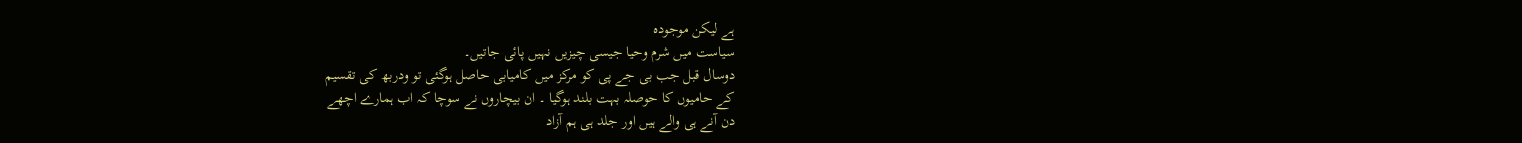ہے لیکن موجودہ
سیاست میں شرم وحیا جیسی چیزیں نہیں پائی جاتیں۔
دوسال قبل جب بی جے پی کو مرکز میں کامیابی حاصل ہوگئی تو ودربھ کی تقسیم
کے حامیوں کا حوصلہ بہت بلند ہوگیا ۔ ان بیچاروں نے سوچا کہ اب ہمارے اچھے
دن آنے ہی والے ہیں اور جلد ہی ہم آزاد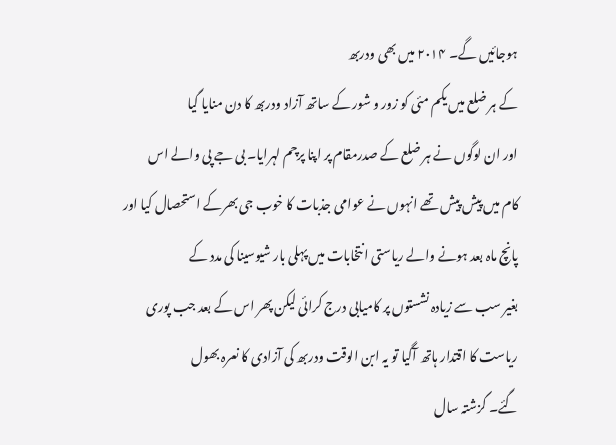ہوجائیں گے۔ ۲۰۱۴ میں بھی ودربھ
کے ہر ضلع میں یکم مئی کو زور و شور کے ساتھ آزاد ودربھ کا دن منایا گیا
اور ان لوگوں نے ہر ضلع کے صدرمقام پر اپنا پرچم لہرایا۔ بی جے پی والے اس
کام میں پیش پیش تھے انہوں نے عوامی جذبات کا خوب جی بھرکے استحصال کیا اور
پانچ ماہ بعد ہونے والے ریاستی انتخابات میں پہلی بار شیوسینا کی مدد کے
بغیر سب سے زیادہ نشستوں پر کامیابی درج کرائی لیکن پھر اس کے بعد جب پوری
ریاست کا اقتدار ہاتھ آگیا تو یہ ابن الوقت ودربھ کی آزادی کا نعرہ بھول
گئے۔ گزشتہ سال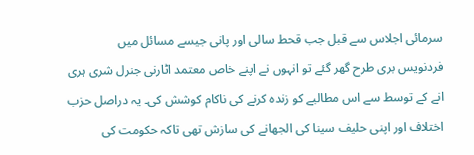سرمائی اجلاس سے قبل جب قحط سالی اور پانی جیسے مسائل میں
فردنویس بری طرح گھر گئے تو انہوں نے اپنے خاص معتمد اٹارنی جنرل شری ہری
انے کے توسط سے اس مطالبے کو زندہ کرنے کی ناکام کوشش کی۔ یہ دراصل حزب
اختلاف اور اپنی حلیف سینا کی الجھانے کی سازش تھی تاکہ حکومت کی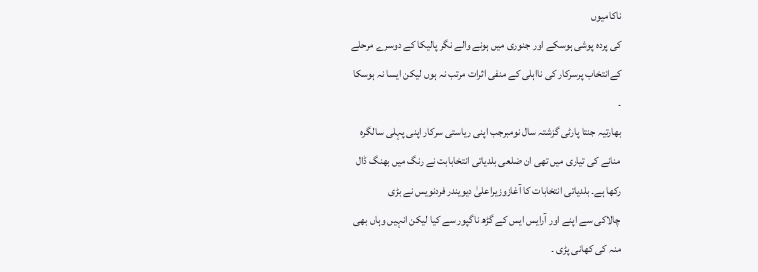ناکامیوں
کی پردہ پوشی ہوسکے اور جنوری میں ہونے والے نگر پالیکا کے دوسرے مرحلے
کےانتخاب پرسرکار کی نااہلی کے منفی اثرات مرتب نہ ہوں لیکن ایسا نہ ہوسکا
۔
بھارتیہ جنتا پارٹی گزشتہ سال نومبرجب اپنی ریاستی سرکار اپنی پہلی سالگرہ
منانے کی تیاری میں تھی ان ضلعی بلدیاتی انتخابابت نے رنگ میں بھنگ ڈال
رکھا ہے۔ بلدیاتی انتخابات کا آغازوزیراعلیٰ دیویندر فردنویس نے بڑی
چالاکی سے اپنے اور آرایس ایس کے گڑھ ناگپور سے کیا لیکن انہیں وہاں بھی
منہ کی کھانی پڑی ۔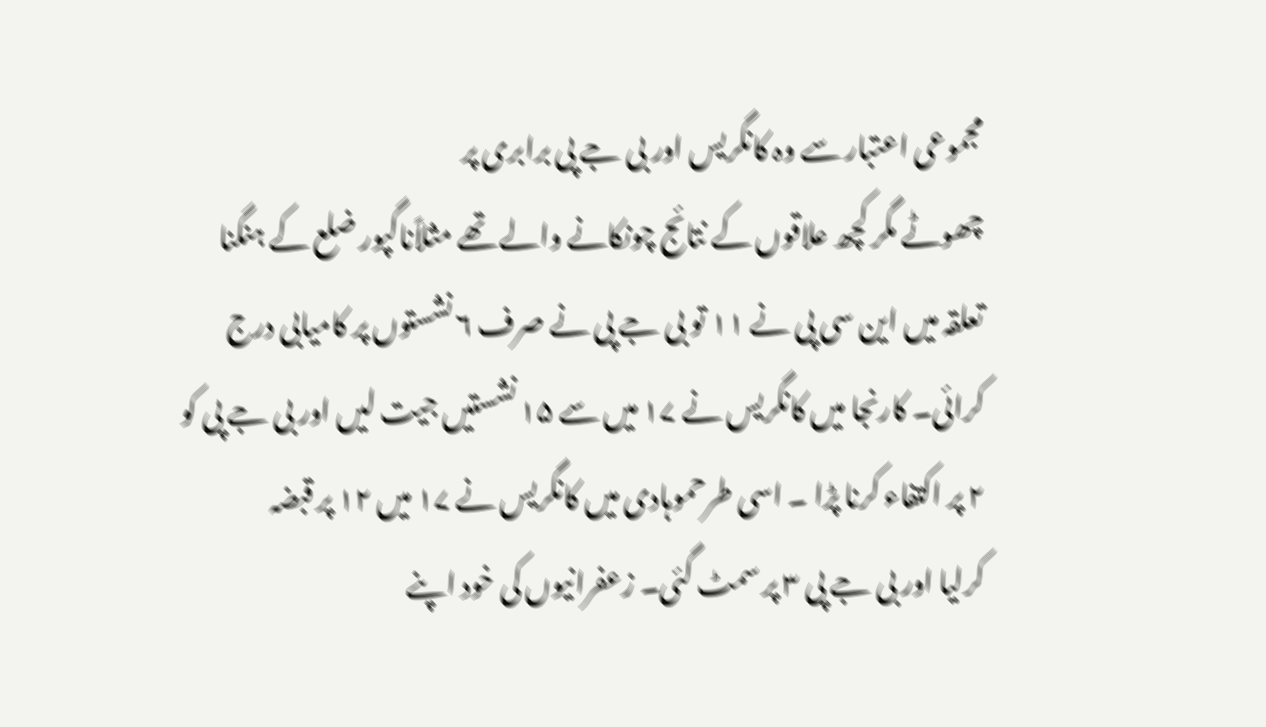مجموعی اعتبار سے وہ کانگریس اور بی جے پی برابری پر
چھوٹے مگر کچھ علاقوں کے نتائج چونکانے والے تھے مثلاًناگپور ضلع کے ہنگنا
تعلقہ میں این سی پی نے ۱۱ تو بی جے پی نے صرف ۶ نشستوں پر کامیابی درج
کرائی۔ کارنجا میں کانگریس نے ۱۷ میں سے ۱۵ نشستیں جیت لیں اور بی جے پی کو
۲ پر اکتفاء کرنا پڑا ۔ اسی طرحموہادی میں کانگریس نے ۱۷ میں ۱۲ پر قبضہ
کرلیا اور بی جے پی ۳ پر سمٹ گئی۔ زعفرانیوں کی خود اپنے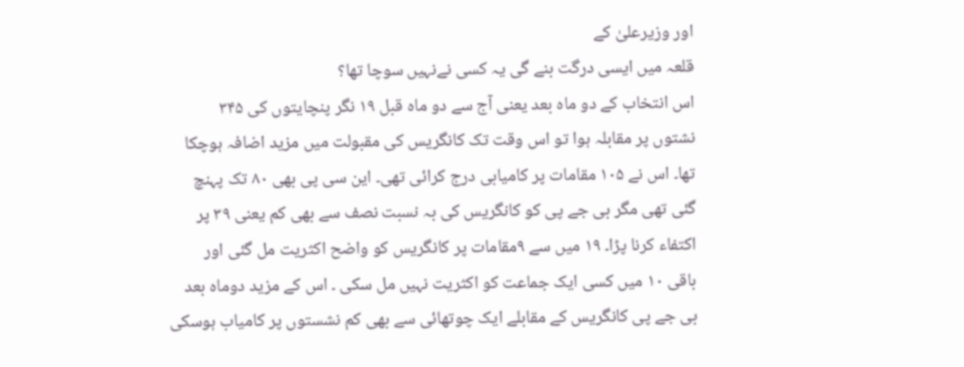اور وزیرعلیٰ کے
قلعہ میں ایسی درگت بنے گی یہ کسی نےنہیں سوچا تھا؟
اس انتخاب کے دو ماہ بعد یعنی آج سے دو ماہ قبل ۱۹ نگر پنچایتوں کی ۳۴۵
نشتوں پر مقابلہ ہوا تو اس وقت تک کانگریس کی مقبولت میں مزید اضافہ ہوچکا
تھا۔ اس نے ۱۰۵ مقامات پر کامیابی درج کرائی تھی۔ این سی پی بھی ۸۰ تک پہنچ
گئی تھی مگر بی جے پی کو کانگریس کی بہ نسبت نصف سے بھی کم یعنی ۳۹ پر
اکتفاء کرنا پڑا۔ ۱۹ میں سے ۹مقامات پر کانگریس کو واضح اکثریت مل گئی اور
باقی ۱۰ میں کسی ایک جماعت کو اکثریت نہیں مل سکی ۔ اس کے مزید دوماہ بعد
بی جے پی کانگریس کے مقابلے ایک چوتھائی سے بھی کم نشستوں پر کامیاب ہوسکی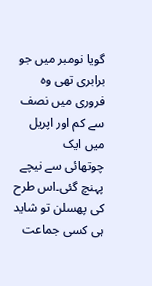گویا نومبر میں جو برابری تھی وہ فروری میں نصف سے کم اور اپریل میں ایک
چوتھائی سے نیچے پہنچ گئی۔اس طرح کی پھسلن تو شاید ہی کسی جماعت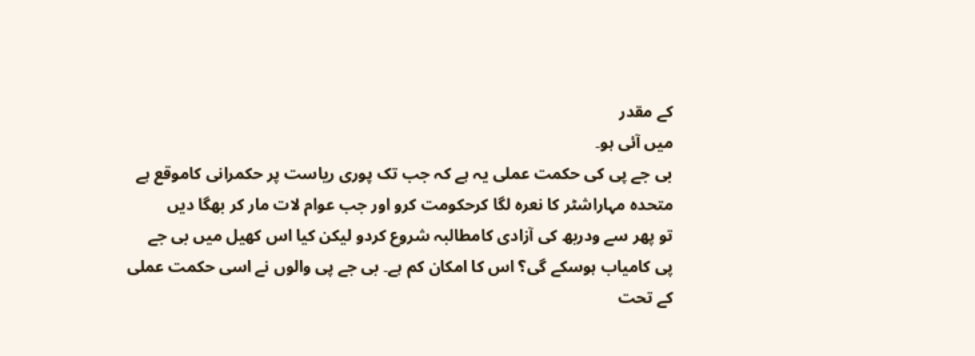کے مقدر
میں آئی ہو۔
بی جے پی کی حکمت عملی یہ ہے کہ جب تک پوری ریاست پر حکمرانی کاموقع ہے
متحدہ مہاراشٹر کا نعرہ لگا کرحکومت کرو اور جب عوام لات مار کر بھگا دیں
تو پھر سے ودربھ کی آزادی کامطالبہ شروع کردو لیکن کیا اس کھیل میں بی جے
پی کامیاب ہوسکے گی؟ اس کا امکان کم ہے۔ بی جے پی والوں نے اسی حکمت عملی
کے تحت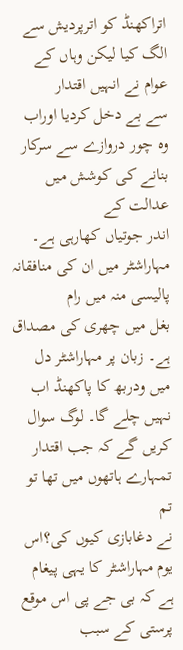اتراکھنڈ کو اترپردیش سے الگ کیا لیکن وہاں کے عوام نے انہیں اقتدار
سے بے دخل کردیا اوراب وہ چور دروازے سے سرکار بنانے کی کوشش میں عدالت کے
اندر جوتیاں کھارہی ہے۔ مہاراشٹر میں ان کی منافقانہ پالیسی منہ میں رام
بغل میں چھری کی مصداق ہے۔ زبان پر مہاراشٹر دل میں ودربھ کا پاکھنڈ اب
نہیں چلے گا۔ لوگ سوال کریں گے کہ جب اقتدار تمہارے ہاتھوں میں تھا تو تم
نے دغابازی کیوں کی؟اس یوم مہاراشٹر کا یہی پیغام ہے کہ بی جے پی اس موقع
پرستی کے سبب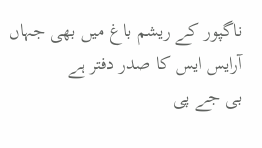ناگپور کے ریشم باغ میں بھی جہاں آرایس ایس کا صدر دفتر ہے
بی جے پی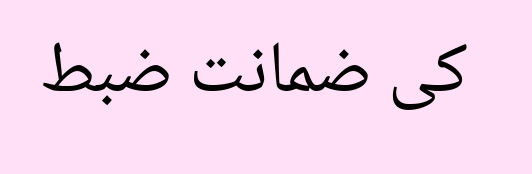کی ضمانت ضبط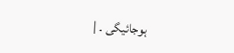ہوجائیگی ۔ |